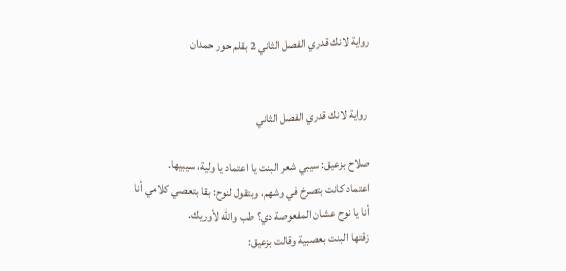رواية لانك قدري الفصل الثاني 2 بقلم حور حمدان


 رواية لانك قدري الفصل الثاني

صلاح بزعيق: سيبي شعر البنت يا اعتماد يا ولية، سيبيها.
اعتماد كانت بتصرخ في وشهم، وبتقول لنوح: بقا بتعصي كلامي أنا أنا يا نوح عشان المفعوصة دي؟ طب والله لأوريك.
زقتها البنت بعصبية وقالت بزعيق: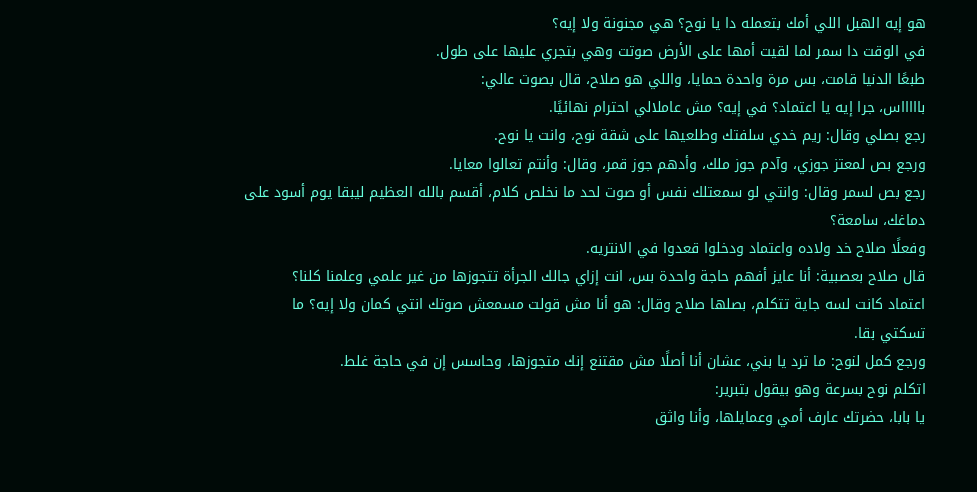هو إيه الهبل اللي أمك بتعمله دا يا نوح؟ هي مجنونة ولا إيه؟
في الوقت دا سمر لما لقيت أمها على الأرض صوتت وهي بتجري عليها على طول.
طبعًا الدنيا قامت، بس مرة واحدة حمايا، واللي هو صلاح، قال بصوت عالي:
باااااس، جرا إيه يا اعتماد؟ في إيه؟ مش عاملالي احترام نهائيًا.
رجع بصلي وقال: ريم خدي سلفتك وطلعيها على شقة نوح، وانت يا نوح.
ورجع بص لمعتز جوزي، وآدم جوز ملك، وأدهم جوز قمر، وقال: وأنتم تعالوا معايا.
رجع بص لسمر وقال: وانتي لو سمعتلك نفس أو صوت لحد ما نخلص كلام، أقسم بالله العظيم ليبقا يوم أسود على دماغك، سامعة؟
وفعلًا صلاح خد ولاده واعتماد ودخلوا قعدوا في الانتريه.
قال صلاح بعصبية: أنا عايز أفهم حاجة واحدة بس، انت إزاي جالك الجرأة تتجوزها من غير علمي وعلمنا كلنا؟
اعتماد كانت لسه جاية تتكلم، بصلها صلاح وقال: هو أنا مش قولت مسمعش صوتك انتي كمان ولا إيه؟ ما تسكتي بقا.
ورجع كمل لنوح: ما ترد يا بني، عشان أنا أصلًا مش مقتنع إنك متجوزها، وحاسس إن في حاجة غلط.
اتكلم نوح بسرعة وهو بيقول بتبرير:
يا بابا، حضرتك عارف أمي وعمايلها، وأنا واثق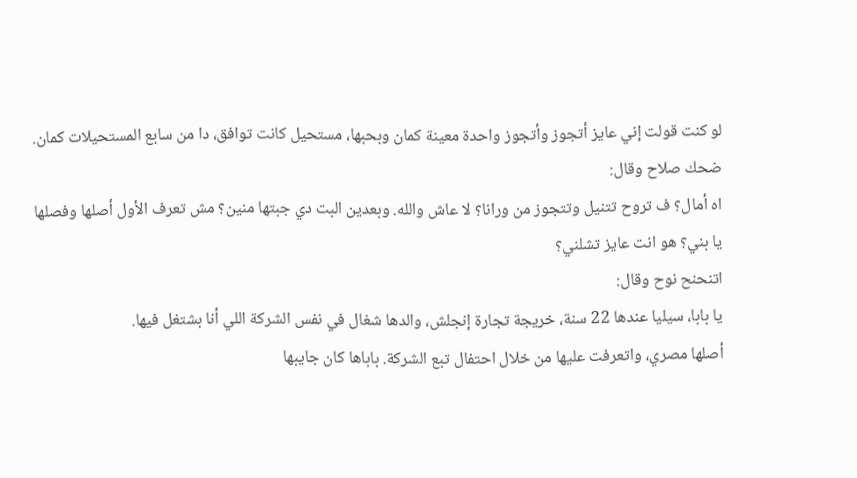لو كنت قولت إني عايز أتجوز وأتجوز واحدة معينة كمان وبحبها، مستحيل كانت توافق، دا من سابع المستحيلات كمان.
ضحك صلاح وقال:
اه أمال؟ ف تروح تتنيل وتتجوز من ورانا؟ لا عاش والله. وبعدين البت دي جبتها منين؟ مش تعرف الأول أصلها وفصلها يا بني؟ هو انت عايز تشلني؟
اتنحنح نوح وقال:
يا بابا، سيليا عندها 22 سنة، خريجة تجارة إنجلش، والدها شغال في نفس الشركة اللي أنا بشتغل فيها.
أصلها مصري، واتعرفت عليها من خلال احتفال تبع الشركة. باباها كان جايبها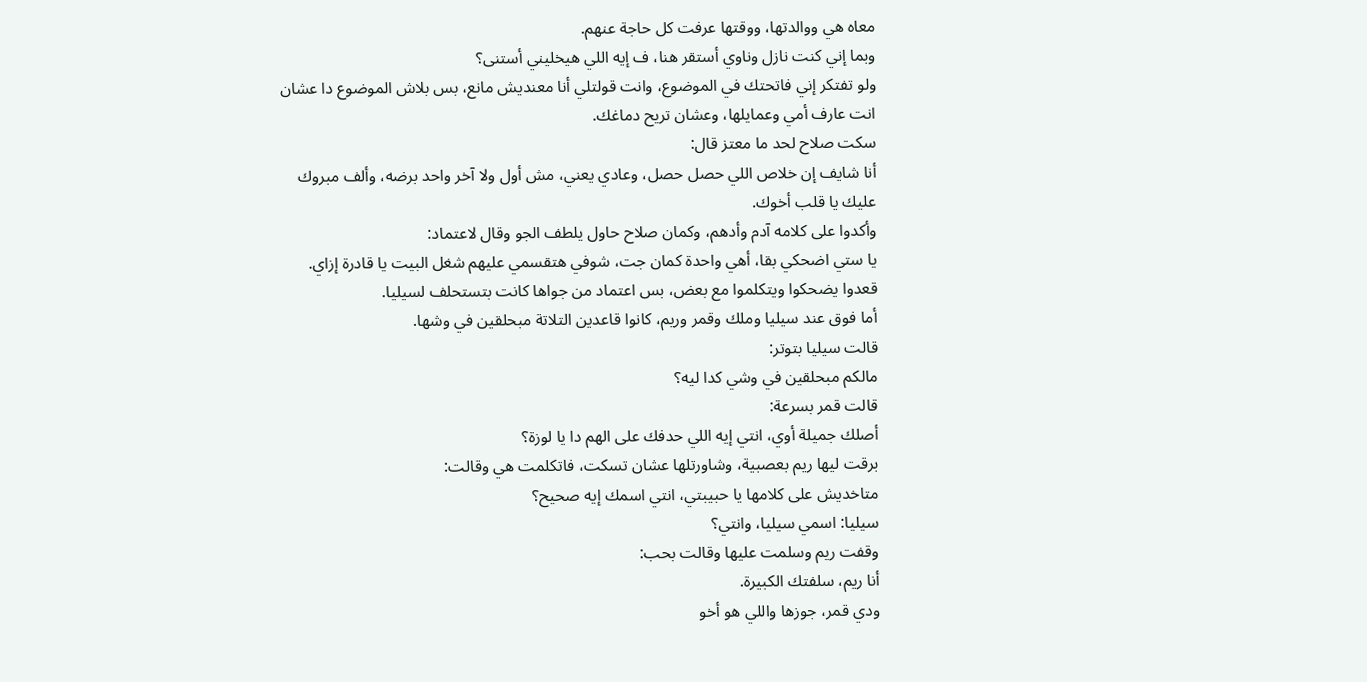معاه هي ووالدتها، ووقتها عرفت كل حاجة عنهم.
وبما إني كنت نازل وناوي أستقر هنا، ف إيه اللي هيخليني أستنى؟
ولو تفتكر إني فاتحتك في الموضوع، وانت قولتلي أنا معنديش مانع، بس بلاش الموضوع دا عشان انت عارف أمي وعمايلها، وعشان تريح دماغك.
سكت صلاح لحد ما معتز قال:
أنا شايف إن خلاص اللي حصل حصل، وعادي يعني، مش أول ولا آخر واحد برضه، وألف مبروك عليك يا قلب أخوك.
وأكدوا على كلامه آدم وأدهم، وكمان صلاح حاول يلطف الجو وقال لاعتماد:
يا ستي اضحكي بقا، أهي واحدة كمان جت، شوفي هتقسمي عليهم شغل البيت يا قادرة إزاي.
قعدوا يضحكوا ويتكلموا مع بعض، بس اعتماد من جواها كانت بتستحلف لسيليا.
أما فوق عند سيليا وملك وقمر وريم، كانوا قاعدين التلاتة مبحلقين في وشها.
قالت سيليا بتوتر:
مالكم مبحلقين في وشي كدا ليه؟
قالت قمر بسرعة:
أصلك جميلة أوي، انتي إيه اللي حدفك على الهم دا يا لوزة؟
برقت ليها ريم بعصبية، وشاورتلها عشان تسكت، فاتكلمت هي وقالت:
متاخديش على كلامها يا حبيبتي، انتي اسمك إيه صحيح؟
سيليا: اسمي سيليا، وانتي؟
وقفت ريم وسلمت عليها وقالت بحب:
أنا ريم، سلفتك الكبيرة.
ودي قمر، جوزها واللي هو أخو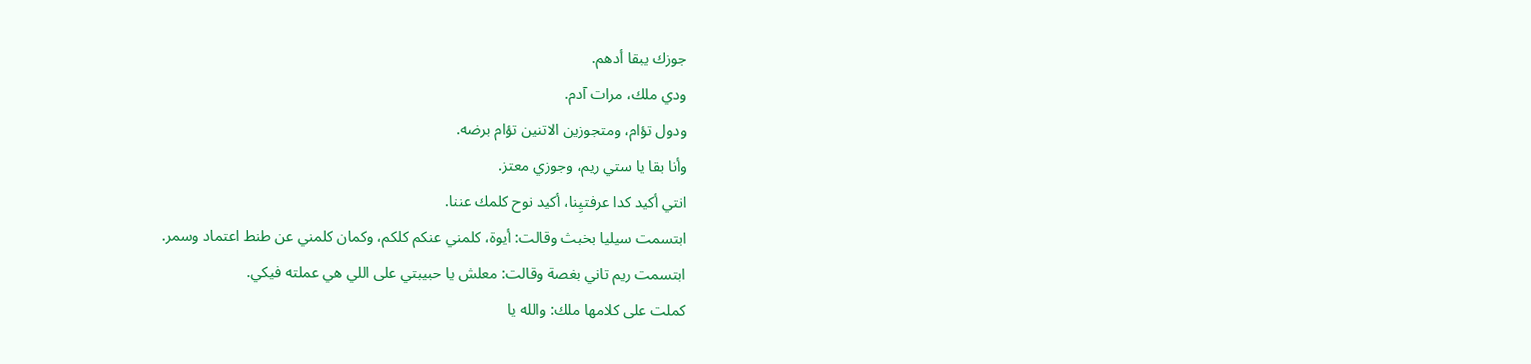جوزك يبقا أدهم.
ودي ملك، مرات آدم.
ودول تؤام، ومتجوزين الاتنين تؤام برضه.
وأنا بقا يا ستي ريم، وجوزي معتز.
انتي أكيد كدا عرفتيِنا، أكيد نوح كلمك عننا.
ابتسمت سيليا بخبث وقالت: أيوة، كلمني عنكم كلكم، وكمان كلمني عن طنط اعتماد وسمر.
ابتسمت ريم تاني بغصة وقالت: معلش يا حبيبتي على اللي هي عملته فيكي.
كملت على كلامها ملك: والله يا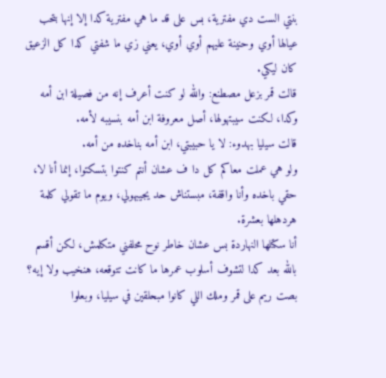بنتي الست دي مفترية، بس على قد ما هي مفترية كدا إلا إنها بتحب عيالها أوي وحنينة عليهم أوي أوي، يعني زي ما شفتي كدا كل الزعيق كان ليكي.
قالت قمر بزعل مصطنع: والله لو كنت أعرف إنه من فصيلة ابن أمه وكدا، لكنت سيبتهولها، أصل معروفة ابن أمه بنسيبه لأمه.
قالت سيليا بهدوء: لا يا حبيبتي، ابن أمه بناخده من أمه.
ولو هي عملت معاكم كل دا ف عشان أنتم كنتوا بتسكتوا، إنما أنا لا، حقي باخده وأنا واقفة، مبستناش حد يجيبهولي، ويوم ما تقولي كلمة هردهلها بعشرة.
أنا سكتلها النهاردة بس عشان خاطر نوح محلفني متكلمش، لكن أقسم بالله بعد كدا لتشوف أسلوب عمرها ما كانت تتوقعه، هنخيب ولا إيه؟
بصت ريم على قمر وملك اللي كانوا مبحلقين في سيليا، وبعلوا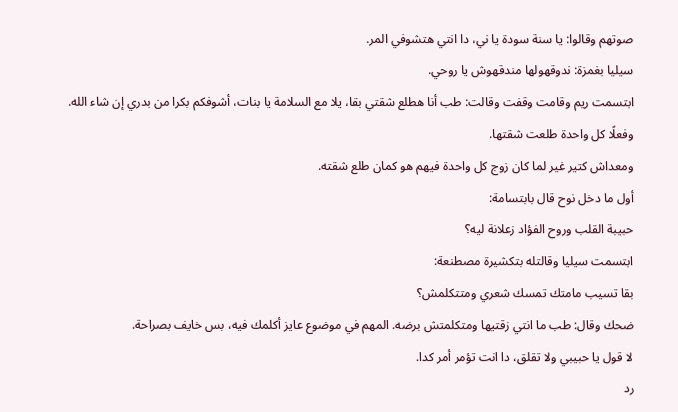صوتهم وقالوا: يا سنة سودة يا ني، دا انتي هتشوفي المر.
سيليا بغمزة: ندوقهولها مندقهوش يا روحي.
ابتسمت ريم وقامت وقفت وقالت: طب أنا هطلع شقتي بقا، يلا مع السلامة يا بنات، أشوفكم بكرا من بدري إن شاء الله.
وفعلًا كل واحدة طلعت شقتها.
ومعداش كتير غير لما كان زوج كل واحدة فيهم هو كمان طلع شقته.
أول ما دخل نوح قال بابتسامة:
حبيبة القلب وروح الفؤاد زعلانة ليه؟
ابتسمت سيليا وقالتله بتكشيرة مصطنعة:
بقا تسيب مامتك تمسك شعري ومتتكلمش؟
ضحك وقال: طب ما انتي زقتيها ومتكلمتش برضه. المهم في موضوع عايز أكلمك فيه، بس خايف بصراحة.
لا قول يا حبيبي ولا تقلق، دا انت تؤمر أمر كدا.
رد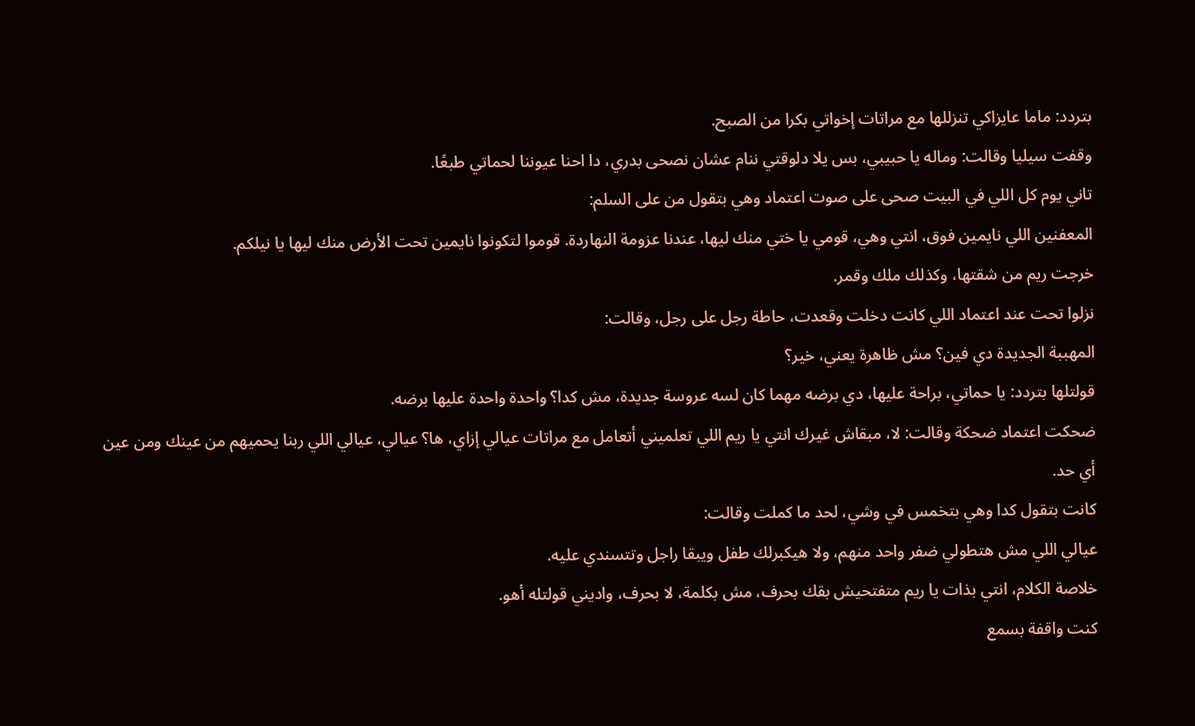بتردد: ماما عايزاكي تنزللها مع مراتات إخواتي بكرا من الصبح.
وقفت سيليا وقالت: وماله يا حبيبي، بس يلا دلوقتي ننام عشان نصحى بدري، دا احنا عيوننا لحماتي طبعًا.
تاني يوم كل اللي في البيت صحى على صوت اعتماد وهي بتقول من على السلم:
المعفنين اللي نايمين فوق، انتي وهي، قومي يا ختي منك ليها، عندنا عزومة النهاردة. قوموا لتكونوا نايمين تحت الأرض منك ليها يا نيلكم.
خرجت ريم من شقتها، وكذلك ملك وقمر.
نزلوا تحت عند اعتماد اللي كانت دخلت وقعدت، حاطة رجل على رجل، وقالت:
المهببة الجديدة دي فين؟ مش ظاهرة يعني، خير؟
قولتلها بتردد: يا حماتي، براحة عليها، دي برضه مهما كان لسه عروسة جديدة، مش كدا؟ واحدة واحدة عليها برضه.
ضحكت اعتماد ضحكة وقالت: لا، مبقاش غيرك انتي يا ريم اللي تعلميني أتعامل مع مراتات عيالي إزاي، ها؟ عيالي، عيالي اللي ربنا يحميهم من عينك ومن عين أي حد.
كانت بتقول كدا وهي بتخمس في وشي، لحد ما كملت وقالت:
عيالي اللي مش هتطولي ضفر واحد منهم، ولا هيكبرلك طفل ويبقا راجل وتتسندي عليه.
خلاصة الكلام، انتي بذات يا ريم متفتحيش بقك بحرف، مش بكلمة، لا بحرف، واديني قولتله أهو.
كنت واقفة بسمع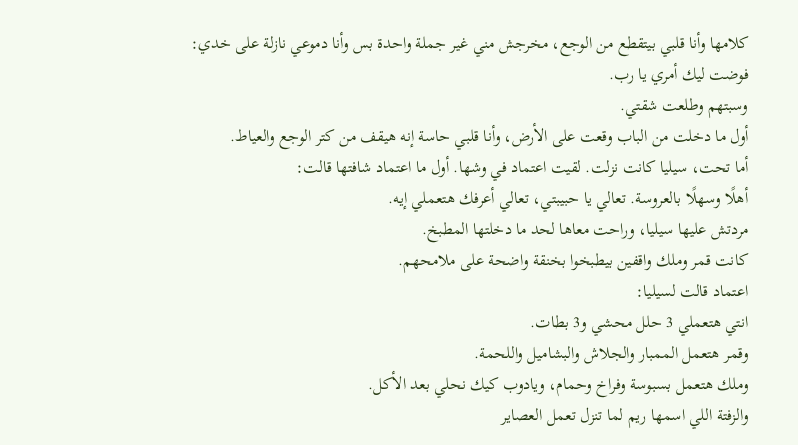كلامها وأنا قلبي بيتقطع من الوجع، مخرجش مني غير جملة واحدة بس وأنا دموعي نازلة على خدي:
فوضت ليك أمري يا رب.
وسبتهم وطلعت شقتي.
أول ما دخلت من الباب وقعت على الأرض، وأنا قلبي حاسة إنه هيقف من كتر الوجع والعياط.
أما تحت، سيليا كانت نزلت. لقيت اعتماد في وشها. أول ما اعتماد شافتها قالت:
أهلًا وسهلًا بالعروسة. تعالي يا حبيبتي، تعالي أعرفك هتعملي إيه.
مردتش عليها سيليا، وراحت معاها لحد ما دخلتها المطبخ.
كانت قمر وملك واقفين بيطبخوا بخنقة واضحة على ملامحهم.
اعتماد قالت لسيليا:
انتي هتعملي 3 حلل محشي و3 بطات.
وقمر هتعمل الممبار والجلاش والبشاميل واللحمة.
وملك هتعمل بسبوسة وفراخ وحمام، ويادوب كيك نحلي بعد الأكل.
والزفتة اللي اسمها ريم لما تنزل تعمل العصاير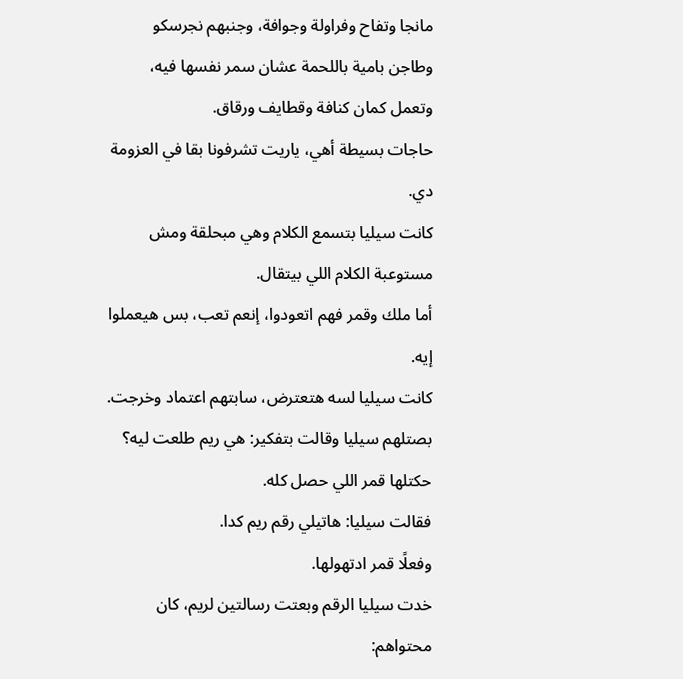مانجا وتفاح وفراولة وجوافة، وجنبهم نجرسكو وطاجن بامية باللحمة عشان سمر نفسها فيه، وتعمل كمان كنافة وقطايف ورقاق.
حاجات بسيطة أهي، ياريت تشرفونا بقا في العزومة دي.
كانت سيليا بتسمع الكلام وهي مبحلقة ومش مستوعبة الكلام اللي بيتقال.
أما ملك وقمر فهم اتعودوا، إنعم تعب، بس هيعملوا إيه.
كانت سيليا لسه هتعترض، سابتهم اعتماد وخرجت.
بصتلهم سيليا وقالت بتفكير: هي ريم طلعت ليه؟
حكتلها قمر اللي حصل كله.
فقالت سيليا: هاتيلي رقم ريم كدا.
وفعلًا قمر ادتهولها.
خدت سيليا الرقم وبعتت رسالتين لريم، كان محتواهم: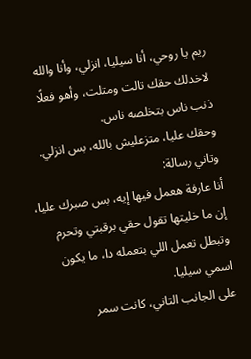ريم يا روحي، أنا سيليا، انزلي، وأنا والله لاخدلك حقك تالت ومتلت، وأهو فعلًا ذنب ناس بتخلصه ناس.
وحقك عليا، متزعليش بالله، بس انزلي.
وتاني رسالة:
أنا عارفة هعمل فيها إيه، بس صبرك عليا، إن ما خليتها تقول حقي برقبتي وتحرم وتبطل تعمل اللي بتعمله دا، ما يكون اسمي سيليا.
على الجانب التاني، كانت سمر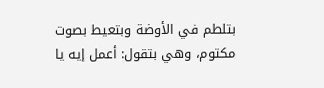بتلطم في الأوضة وبتعيط بصوت مكتوم، وهي بتقول: أعمل إيه يا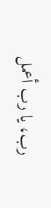رب، يا رب أعمل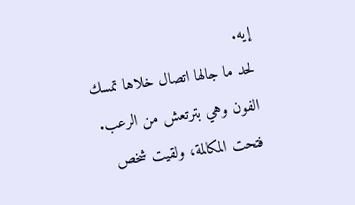إيه.
لحد ما جالها اتصال خلاها تمسك الفون وهي بترتعش من الرعب.
فتحت المكالمة، ولقيت شخص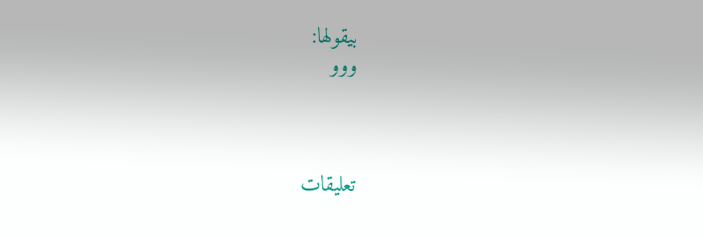بيقولها:
ووو



تعليقات